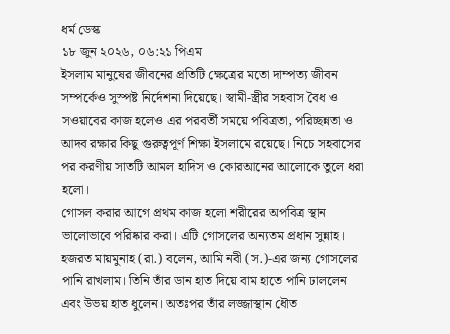ধর্ম ডেস্ক
১৮ জুন ২০২৬, ০৬:২১ পিএম
ইসলাম মানুষের জীবনের প্রতিটি ক্ষেত্রের মতো দাম্পত্য জীবন সম্পর্কেও সুস্পষ্ট নির্দেশনা দিয়েছে। স্বামী-স্ত্রীর সহবাস বৈধ ও সওয়াবের কাজ হলেও এর পরবর্তী সময়ে পবিত্রতা, পরিচ্ছন্নতা ও আদব রক্ষার কিছু গুরুত্বপূর্ণ শিক্ষা ইসলামে রয়েছে। নিচে সহবাসের পর করণীয় সাতটি আমল হাদিস ও কোরআনের আলোকে তুলে ধরা হলো।
গোসল করার আগে প্রথম কাজ হলো শরীরের অপবিত্র স্থান ভালোভাবে পরিষ্কার করা। এটি গোসলের অন্যতম প্রধান সুন্নাহ।
হজরত মায়মুনাহ (রা.) বলেন, আমি নবী (স.)-এর জন্য গোসলের পানি রাখলাম। তিনি তাঁর ডান হাত দিয়ে বাম হাতে পানি ঢাললেন এবং উভয় হাত ধুলেন। অতঃপর তাঁর লজ্জাস্থান ধৌত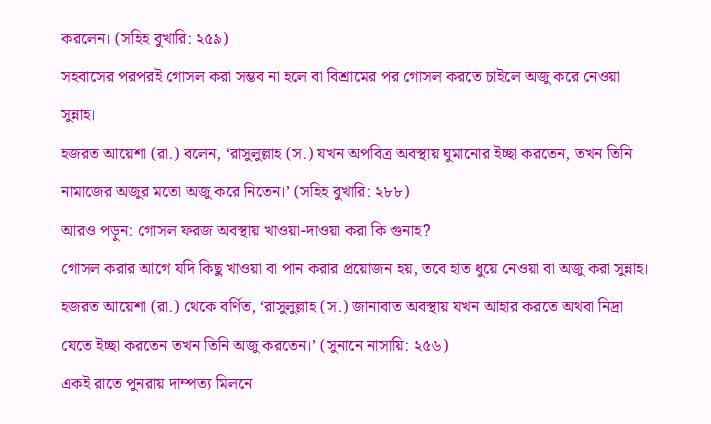করলেন। (সহিহ বুখারি: ২৫৯)
সহবাসের পরপরই গোসল করা সম্ভব না হলে বা বিশ্রামের পর গোসল করতে চাইলে অজু করে নেওয়া সুন্নাহ।
হজরত আয়েশা (রা.) বলেন, ‘রাসুলুল্লাহ (স.) যখন অপবিত্র অবস্থায় ঘুমানোর ইচ্ছা করতেন, তখন তিনি নামাজের অজুর মতো অজু করে নিতেন।’ (সহিহ বুখারি: ২৮৮)
আরও পড়ুন: গোসল ফরজ অবস্থায় খাওয়া-দাওয়া করা কি গুনাহ?
গোসল করার আগে যদি কিছু খাওয়া বা পান করার প্রয়োজন হয়, তবে হাত ধুয়ে নেওয়া বা অজু করা সুন্নাহ।
হজরত আয়েশা (রা.) থেকে বর্ণিত, ‘রাসুলুল্লাহ (স.) জানাবাত অবস্থায় যখন আহার করতে অথবা নিদ্রা যেতে ইচ্ছা করতেন তখন তিনি অজু করতেন।’ (সুনানে নাসায়ি: ২৫৬)
একই রাতে পুনরায় দাম্পত্য মিলনে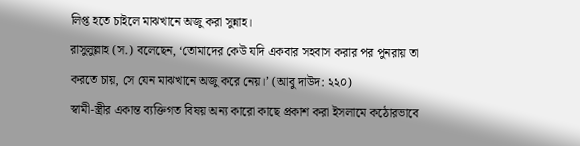লিপ্ত হতে চাইলে মাঝখানে অজু করা সুন্নাহ।
রাসুলুল্লাহ (স.) বলেছেন, ‘তোমাদের কেউ যদি একবার সহবাস করার পর পুনরায় তা করতে চায়, সে যেন মাঝখানে অজু করে নেয়।’ (আবু দাউদ: ২২০)
স্বামী-স্ত্রীর একান্ত ব্যক্তিগত বিষয় অন্য কারো কাছে প্রকাশ করা ইসলামে কঠোরভাবে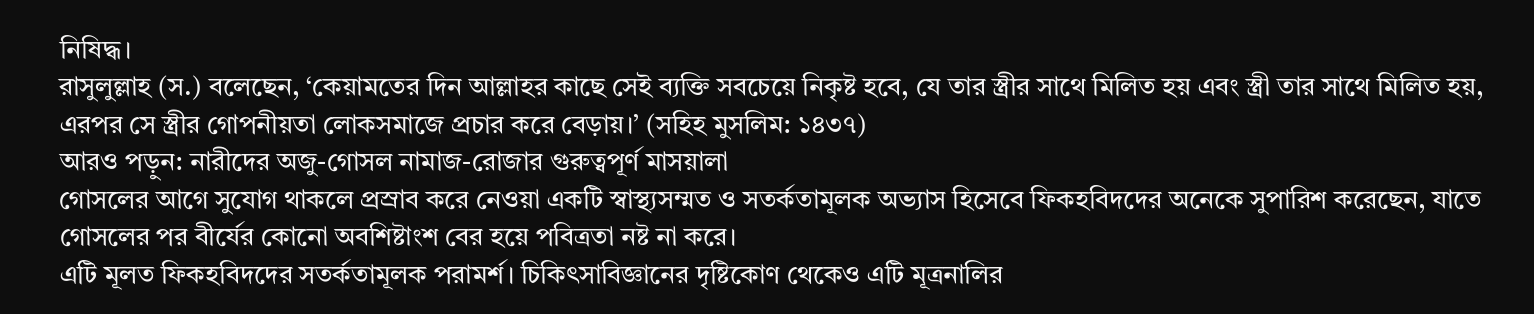নিষিদ্ধ।
রাসুলুল্লাহ (স.) বলেছেন, ‘কেয়ামতের দিন আল্লাহর কাছে সেই ব্যক্তি সবচেয়ে নিকৃষ্ট হবে, যে তার স্ত্রীর সাথে মিলিত হয় এবং স্ত্রী তার সাথে মিলিত হয়, এরপর সে স্ত্রীর গোপনীয়তা লোকসমাজে প্রচার করে বেড়ায়।’ (সহিহ মুসলিম: ১৪৩৭)
আরও পড়ুন: নারীদের অজু-গোসল নামাজ-রোজার গুরুত্বপূর্ণ মাসয়ালা
গোসলের আগে সুযোগ থাকলে প্রস্রাব করে নেওয়া একটি স্বাস্থ্যসম্মত ও সতর্কতামূলক অভ্যাস হিসেবে ফিকহবিদদের অনেকে সুপারিশ করেছেন, যাতে গোসলের পর বীর্যের কোনো অবশিষ্টাংশ বের হয়ে পবিত্রতা নষ্ট না করে।
এটি মূলত ফিকহবিদদের সতর্কতামূলক পরামর্শ। চিকিৎসাবিজ্ঞানের দৃষ্টিকোণ থেকেও এটি মূত্রনালির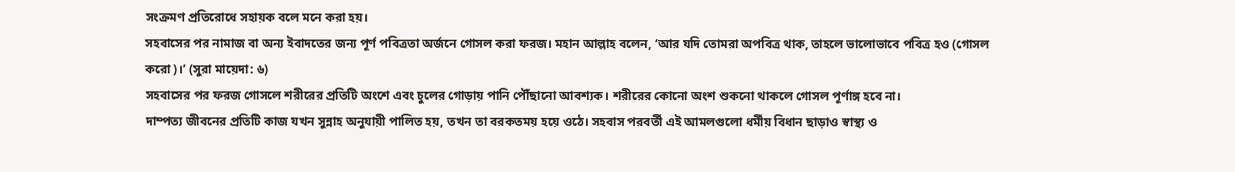সংক্রমণ প্রতিরোধে সহায়ক বলে মনে করা হয়।
সহবাসের পর নামাজ বা অন্য ইবাদতের জন্য পূর্ণ পবিত্রতা অর্জনে গোসল করা ফরজ। মহান আল্লাহ বলেন, ‘আর যদি তোমরা অপবিত্র থাক, তাহলে ভালোভাবে পবিত্র হও (গোসল করো)।’ (সুরা মায়েদা: ৬)
সহবাসের পর ফরজ গোসলে শরীরের প্রতিটি অংশে এবং চুলের গোড়ায় পানি পৌঁছানো আবশ্যক। শরীরের কোনো অংশ শুকনো থাকলে গোসল পূর্ণাঙ্গ হবে না।
দাম্পত্য জীবনের প্রতিটি কাজ যখন সুন্নাহ অনুযায়ী পালিত হয়, তখন তা বরকতময় হয়ে ওঠে। সহবাস পরবর্তী এই আমলগুলো ধর্মীয় বিধান ছাড়াও স্বাস্থ্য ও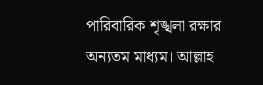পারিবারিক শৃঙ্খলা রক্ষার অন্যতম মাধ্যম। আল্লাহ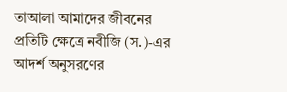তাআলা আমাদের জীবনের প্রতিটি ক্ষেত্রে নবীজি (স.)-এর আদর্শ অনুসরণের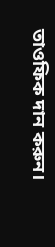তাওফিক দান করুন।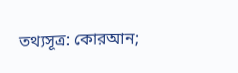তথ্যসূত্র: কোরআন;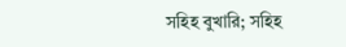সহিহ বুখারি; সহিহ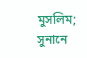মুসলিম; সুনানে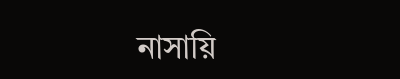নাসায়ি